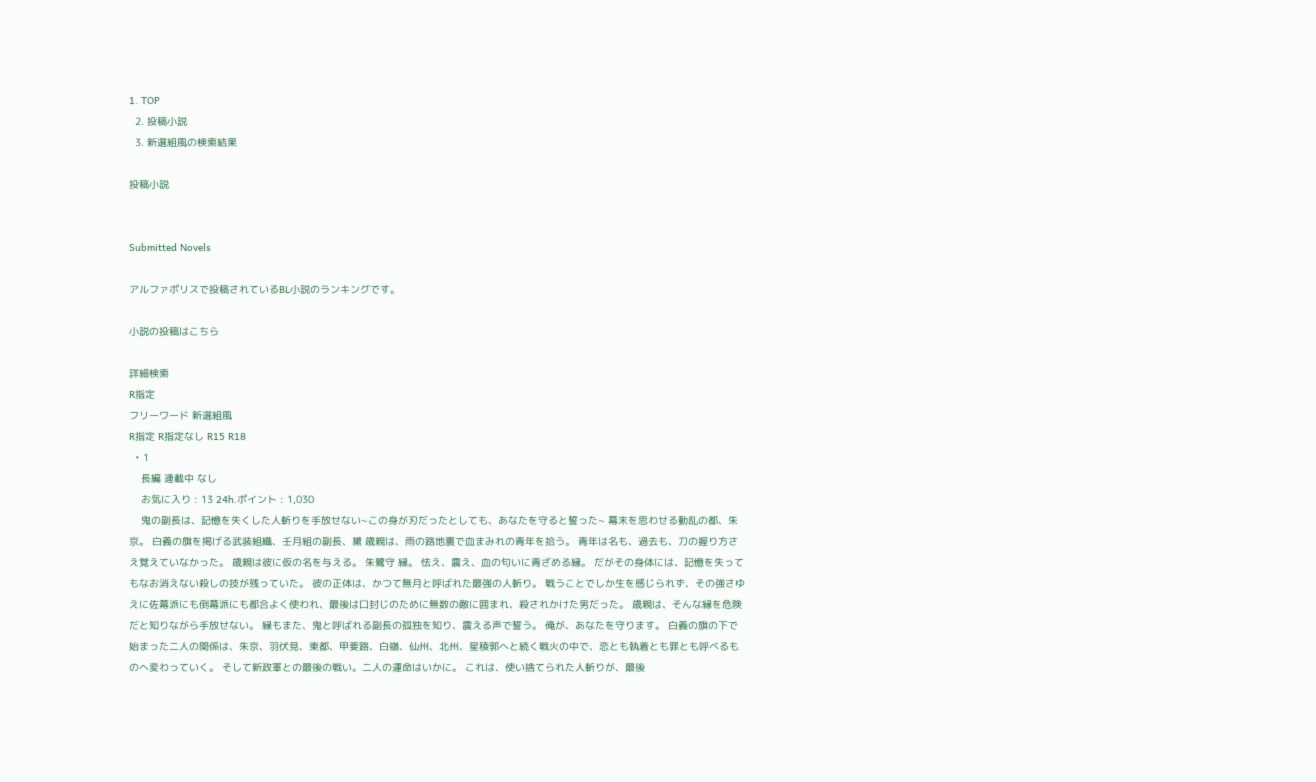1. TOP
  2. 投稿小説
  3. 新選組風の検索結果

投稿小説


Submitted Novels

アルファポリスで投稿されているBL小説のランキングです。

小説の投稿はこちら

詳細検索
R指定
フリーワード 新選組風
R指定 R指定なし R15 R18
  • 1
    長編 連載中 なし
    お気に入り : 13 24h.ポイント : 1,030
    鬼の副長は、記憶を失くした人斬りを手放せない~この身が刃だったとしても、あなたを守ると誓った~ 幕末を思わせる動乱の都、朱京。 白義の旗を掲げる武装組織、壬月組の副長、黛 歳親は、雨の路地裏で血まみれの青年を拾う。 青年は名も、過去も、刀の握り方さえ覚えていなかった。 歳親は彼に仮の名を与える。 朱鷺守 縁。 怯え、震え、血の匂いに青ざめる縁。 だがその身体には、記憶を失ってもなお消えない殺しの技が残っていた。 彼の正体は、かつて無月と呼ばれた最強の人斬り。 戦うことでしか生を感じられず、その強さゆえに佐幕派にも倒幕派にも都合よく使われ、最後は口封じのために無数の敵に囲まれ、殺されかけた男だった。 歳親は、そんな縁を危険だと知りながら手放せない。 縁もまた、鬼と呼ばれる副長の孤独を知り、震える声で誓う。 俺が、あなたを守ります。 白義の旗の下で始まった二人の関係は、朱京、羽伏見、東都、甲斐路、白嶺、仙州、北州、星稜郭へと続く戦火の中で、恋とも執着とも罪とも呼べるものへ変わっていく。 そして新政軍との最後の戦い。二人の運命はいかに。 これは、使い捨てられた人斬りが、最後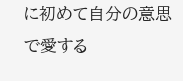に初めて自分の意思で愛する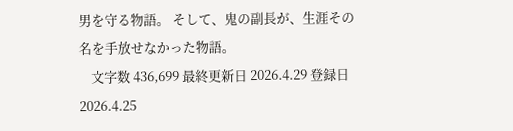男を守る物語。 そして、鬼の副長が、生涯その名を手放せなかった物語。
    文字数 436,699 最終更新日 2026.4.29 登録日 2026.4.25